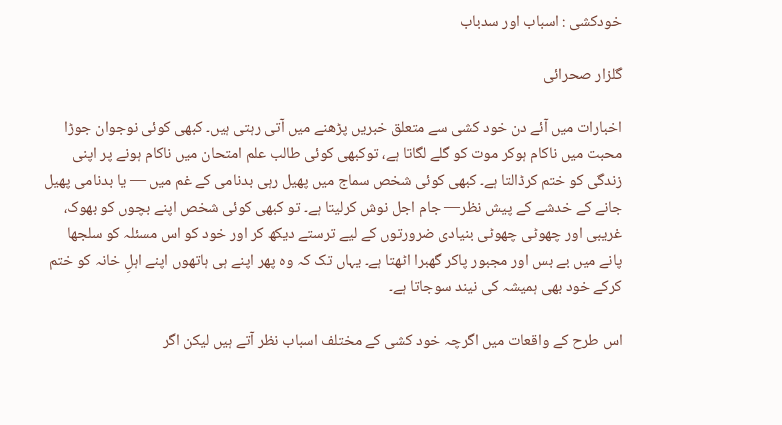خودکشی : اسباب اور سدباب

گلزار صحرائی

اخبارات میں آئے دن خود کشی سے متعلق خبریں پڑھنے میں آتی رہتی ہیں۔ کبھی کوئی نوجوان جوڑا محبت میں ناکام ہوکر موت کو گلے لگاتا ہے، توکبھی کوئی طالب علم امتحان میں ناکام ہونے پر اپنی زندگی کو ختم کرڈالتا ہے۔ کبھی کوئی شخص سماج میں پھیل رہی بدنامی کے غم میں — یا بدنامی پھیل جانے کے خدشے کے پیش نظر— جام اجل نوش کرلیتا ہے۔ تو کبھی کوئی شخص اپنے بچوں کو بھوک، غریبی اور چھوٹی چھوٹی بنیادی ضرورتوں کے لیے ترستے دیکھ کر اور خود کو اس مسئلہ کو سلجھا پانے میں بے بس اور مجبور پاکر گھبرا اٹھتا ہے۔ یہاں تک کہ وہ پھر اپنے ہی ہاتھوں اپنے اہلِ خانہ کو ختم کرکے خود بھی ہمیشہ کی نیند سوجاتا ہے۔

اس طرح کے واقعات میں اگرچہ خود کشی کے مختلف اسباب نظر آتے ہیں لیکن اگر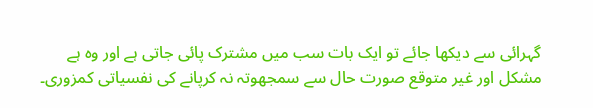گہرائی سے دیکھا جائے تو ایک بات سب میں مشترک پائی جاتی ہے اور وہ ہے مشکل اور غیر متوقع صورت حال سے سمجھوتہ نہ کرپانے کی نفسیاتی کمزوری۔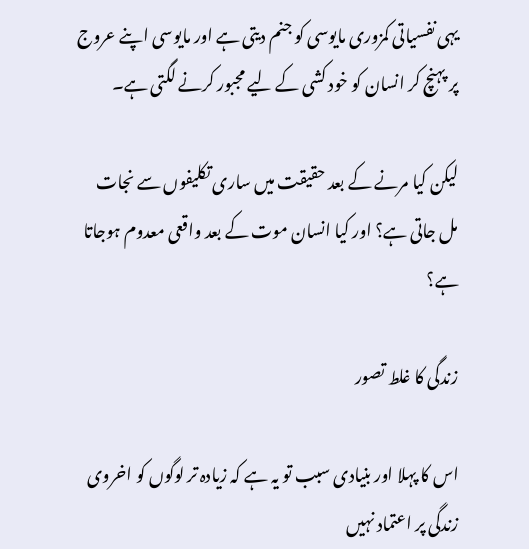یہی نفسیاتی کمزوری مایوسی کو جنم دیتی ہے اور مایوسی اپنے عروج پر پہنچ کر انسان کو خود کشی کے لیے مجبور کرنے لگتی ہے۔

لیکن کیا مرنے کے بعد حقیقت میں ساری تکلیفوں سے نجات مل جاتی ہے؟ اور کیا انسان موت کے بعد واقعی معدوم ہوجاتا ہے؟

زندگی کا غلط تصور

اس کا پہلا اور بنیادی سبب تو یہ ہے کہ زیادہ تر لوگوں کو اخروی زندگی پر اعتماد نہیں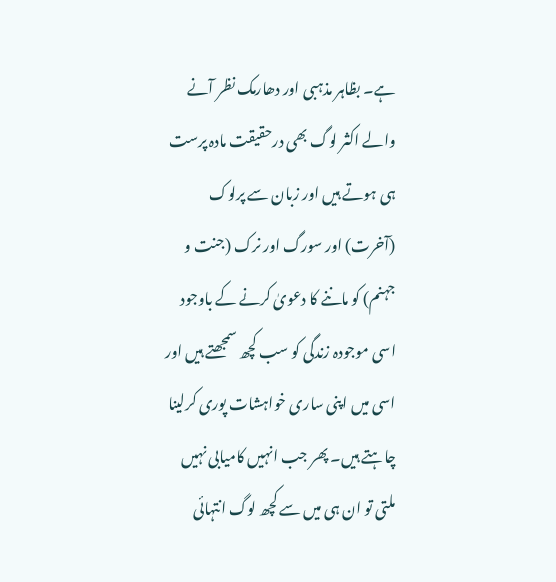ہے۔ بظاہر مذہبی اور دھارمک نظر آنے والے اکثر لوگ بھی درحقیقت مادہ پرست ہی ہوتے ہیں اور زبان سے پرلوک (آخرت) اور سورگ اور نرک (جنت و جہنم) کو ماننے کا دعویٰ کرنے کے باوجود اسی موجودہ زندگی کو سب کچھ سمجھتے ہیں اور اسی میں اپنی ساری خواہشات پوری کرلینا چاہتے ہیں۔ پھر جب انہیں کامیابی نہیں ملتی تو ان ہی میں سے کچھ لوگ انتہائی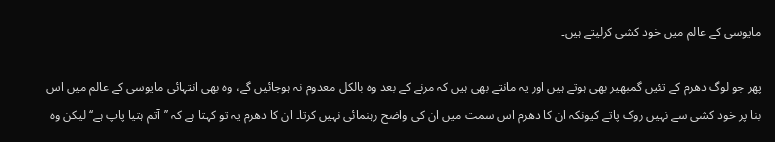مایوسی کے عالم میں خود کشی کرلیتے ہیں۔

پھر جو لوگ دھرم کے تئیں گمبھیر بھی ہوتے ہیں اور یہ مانتے بھی ہیں کہ مرنے کے بعد وہ بالکل معدوم نہ ہوجائیں گے، وہ بھی انتہائی مایوسی کے عالم میں اس بنا پر خود کشی سے نہیں روک پاتے کیونکہ ان کا دھرم اس سمت میں ان کی واضح رہنمائی نہیں کرتا۔ ان کا دھرم یہ تو کہتا ہے کہ ’’آتم ہتیا پاپ ہے‘‘ لیکن وہ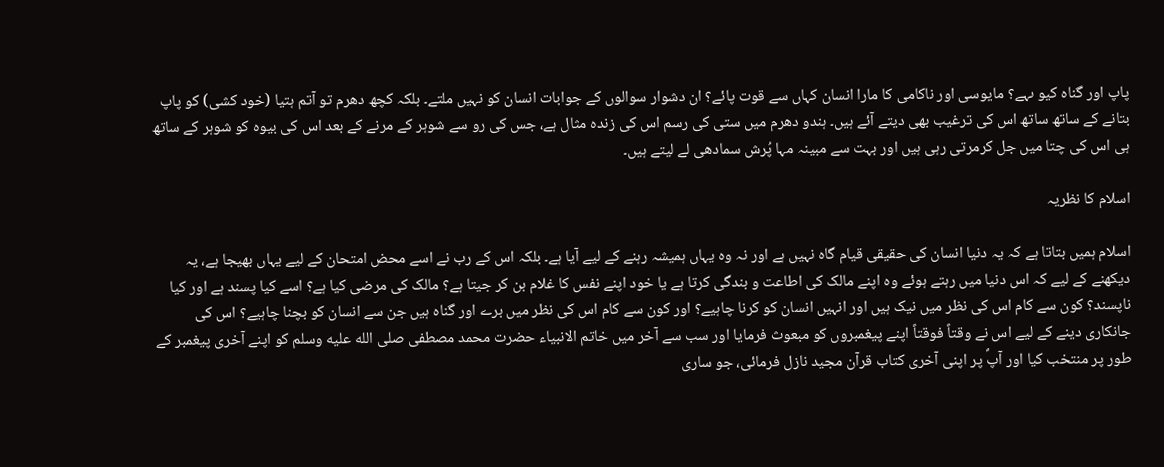پاپ اور گناہ کیو ںہے؟ مایوسی اور ناکامی کا مارا انسان کہاں سے قوت پائے؟ ان دشوار سوالوں کے جوابات انسان کو نہیں ملتے۔ بلکہ کچھ دھرم تو آتم ہتیا (خود کشی) کو پاپ بتانے کے ساتھ ساتھ اس کی ترغیب بھی دیتے آئے ہیں۔ ہندو دھرم میں ستی کی رسم اس کی زندہ مثال ہے، جس کی رو سے شوہر کے مرنے کے بعد اس کی بیوہ کو شوہر کے ساتھ ہی اس کی چتا میں جل کرمرتی رہی ہیں اور بہت سے مبینہ مہا پُرش سمادھی لے لیتے ہیں۔

اسلام کا نظریہ

اسلام ہمیں بتاتا ہے کہ یہ دنیا انسان کی حقیقی قیام گاہ نہیں ہے اور نہ وہ یہاں ہمیشہ رہنے کے لیے آیا ہے۔ بلکہ اس کے رب نے اسے محض امتحان کے لیے یہاں بھیجا ہے، یہ دیکھنے کے لیے کہ اس دنیا میں رہتے ہوئے وہ اپنے مالک کی اطاعت و بندگی کرتا ہے یا خود اپنے نفس کا غلام بن کر جیتا ہے؟ مالک کی مرضی کیا ہے؟ اسے کیا پسند ہے اور کیا ناپسند؟ کون سے کام اس کی نظر میں نیک ہیں اور انہیں انسان کو کرنا چاہیے؟ اور کون سے کام اس کی نظر میں برے اور گناہ ہیں جن سے انسان کو بچنا چاہیے؟ اس کی جانکاری دینے کے لیے اس نے وقتاً فوقتاً اپنے پیغمبروں کو مبعوث فرمایا اور سب سے آخر میں خاتم الانبیاء حضرت محمد مصطفی صلى الله عليه وسلم کو اپنے آخری پیغمبر کے طور پر منتخب کیا اور آپؐ پر اپنی آخری کتاب قرآن مجید نازل فرمائی، جو ساری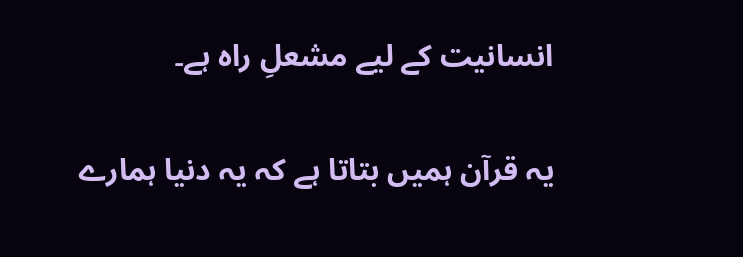انسانیت کے لیے مشعلِ راہ ہے۔

یہ قرآن ہمیں بتاتا ہے کہ یہ دنیا ہمارے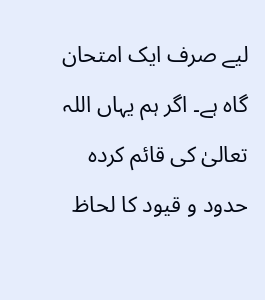لیے صرف ایک امتحان گاہ ہے۔ اگر ہم یہاں اللہ تعالیٰ کی قائم کردہ حدود و قیود کا لحاظ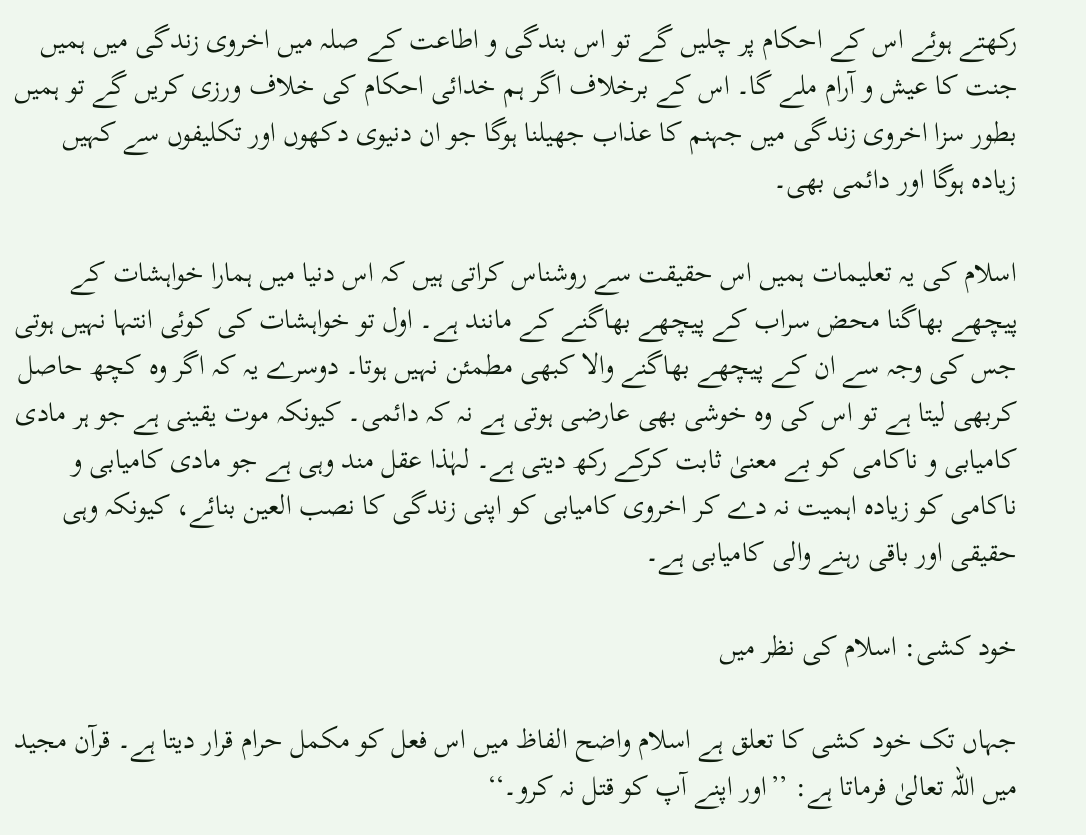رکھتے ہوئے اس کے احکام پر چلیں گے تو اس بندگی و اطاعت کے صلہ میں اخروی زندگی میں ہمیں جنت کا عیش و آرام ملے گا۔ اس کے برخلاف اگر ہم خدائی احکام کی خلاف ورزی کریں گے تو ہمیں بطور سزا اخروی زندگی میں جہنم کا عذاب جھیلنا ہوگا جو ان دنیوی دکھوں اور تکلیفوں سے کہیں زیادہ ہوگا اور دائمی بھی۔

اسلام کی یہ تعلیمات ہمیں اس حقیقت سے روشناس کراتی ہیں کہ اس دنیا میں ہمارا خواہشات کے پیچھے بھاگنا محض سراب کے پیچھے بھاگنے کے مانند ہے۔ اول تو خواہشات کی کوئی انتہا نہیں ہوتی جس کی وجہ سے ان کے پیچھے بھاگنے والا کبھی مطمئن نہیں ہوتا۔ دوسرے یہ کہ اگر وہ کچھ حاصل کربھی لیتا ہے تو اس کی وہ خوشی بھی عارضی ہوتی ہے نہ کہ دائمی۔ کیونکہ موت یقینی ہے جو ہر مادی کامیابی و ناکامی کو بے معنیٰ ثابت کرکے رکھ دیتی ہے۔ لہٰذا عقل مند وہی ہے جو مادی کامیابی و ناکامی کو زیادہ اہمیت نہ دے کر اخروی کامیابی کو اپنی زندگی کا نصب العین بنائے، کیونکہ وہی حقیقی اور باقی رہنے والی کامیابی ہے۔

خود کشی: اسلام کی نظر میں

جہاں تک خود کشی کا تعلق ہے اسلام واضح الفاظ میں اس فعل کو مکمل حرام قرار دیتا ہے۔ قرآن مجید میں اللہ تعالیٰ فرماتا ہے: ’’اور اپنے آپ کو قتل نہ کرو۔‘‘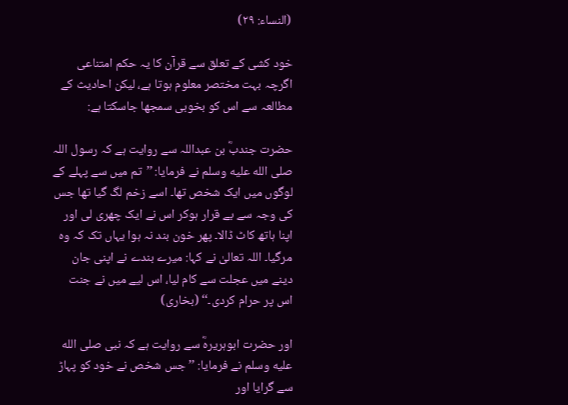(النساء: ۲۹)

خود کشی کے تعلق سے قرآن کا یہ حکم امتناعی اگرچہ بہت مختصر معلوم ہوتا ہے، لیکن احادیث کے مطالعہ سے اس کو بخوبی سمجھا جاسکتا ہے:

حضرت جندبؓ بن عبداللہ سے روایت ہے کہ رسول اللہ صلى الله عليه وسلم نے فرمایا: ’’تم میں سے پہلے کے لوگوں میں ایک شخص تھا۔ اسے زخم لگ گیا تھا جس کی وجہ سے بے قرار ہوکر اس نے ایک چھری لی اور اپنا ہاتھ کاٹ ڈالا۔ پھر خون بند نہ ہوا یہاں تک کہ وہ مرگیا۔ اللہ تعالیٰ نے کہا: میرے بندے نے اپنی جان دینے میں عجلت سے کام لیا، اس لیے میں نے جنت اس پر حرام کردی۔‘‘ (بخاری)

اور حضرت ابوہریرہؓ سے روایت ہے کہ نبی صلى الله عليه وسلم نے فرمایا: ’’جس شخص نے خود کو پہاڑ سے گرایا اور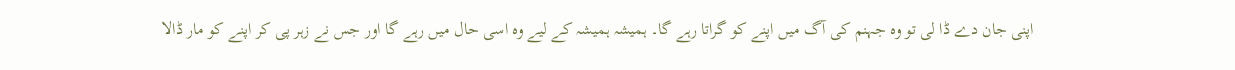اپنی جان دے ڈا لی تو وہ جہنم کی آگ میں اپنے کو گراتا رہے گا۔ ہمیشہ ہمیشہ کے لیے وہ اسی حال میں رہے گا اور جس نے زہر پی کر اپنے کو مار ڈالا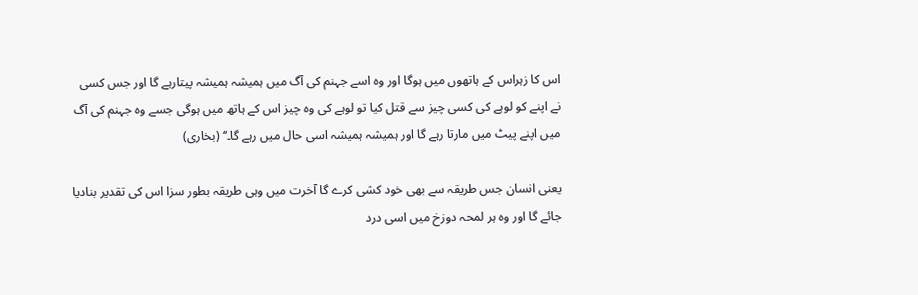اس کا زہراس کے ہاتھوں میں ہوگا اور وہ اسے جہنم کی آگ میں ہمیشہ ہمیشہ پیتارہے گا اور جس کسی نے اپنے کو لوہے کی کسی چیز سے قتل کیا تو لوہے کی وہ چیز اس کے ہاتھ میں ہوگی جسے وہ جہنم کی آگ میں اپنے پیٹ میں مارتا رہے گا اور ہمیشہ ہمیشہ اسی حال میں رہے گا۔‘‘ (بخاری)

یعنی انسان جس طریقہ سے بھی خود کشی کرے گا آخرت میں وہی طریقہ بطور سزا اس کی تقدیر بنادیا جائے گا اور وہ ہر لمحہ دوزخ میں اسی درد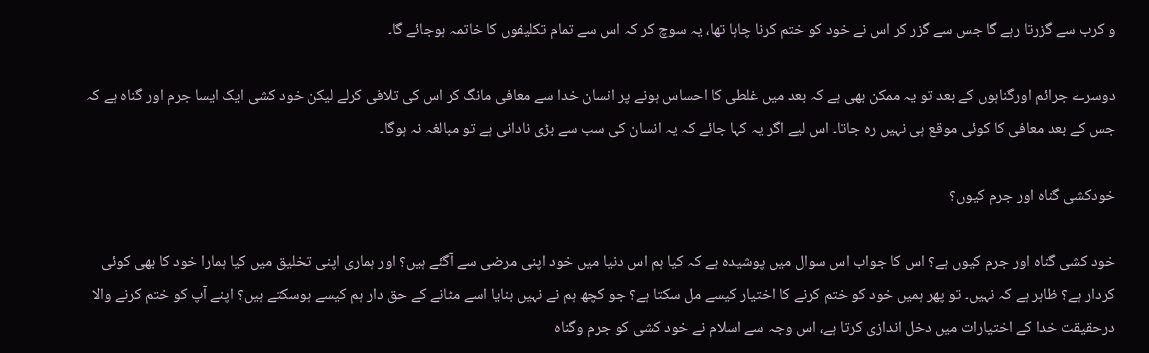و کرب سے گزرتا رہے گا جس سے گزر کر اس نے خود کو ختم کرنا چاہا تھا، یہ سوچ کر کہ اس سے تمام تکلیفوں کا خاتمہ ہوجائے گا۔

دوسرے جرائم اورگناہوں کے بعد تو یہ ممکن بھی ہے کہ بعد میں غلطی کا احساس ہونے پر انسان خدا سے معافی مانگ کر اس کی تلافی کرلے لیکن خود کشی ایک ایسا جرم اور گناہ ہے کہ جس کے بعد معافی کا کوئی موقع ہی نہیں رہ جاتا۔ اس لیے اگر یہ کہا جائے کہ یہ انسان کی سب سے بڑی نادانی ہے تو مبالغہ نہ ہوگا۔

خودکشی گناہ اور جرم کیوں؟

خود کشی گناہ اور جرم کیوں ہے؟ اس کا جواب اس سوال میں پوشیدہ ہے کہ کیا ہم اس دنیا میں خود اپنی مرضی سے آگئے ہیں؟ اور ہماری اپنی تخلیق میں کیا ہمارا خود کا بھی کوئی کردار ہے؟ ظاہر ہے کہ نہیں۔ تو پھر ہمیں خود کو ختم کرنے کا اختیار کیسے مل سکتا ہے؟ جو کچھ ہم نے نہیں بنایا اسے مٹانے کے حق دار ہم کیسے ہوسکتے ہیں؟ اپنے آپ کو ختم کرنے والا درحقیقت خدا کے اختیارات میں دخل اندازی کرتا ہے، اس وجہ سے اسلام نے خود کشی کو جرم وگناہ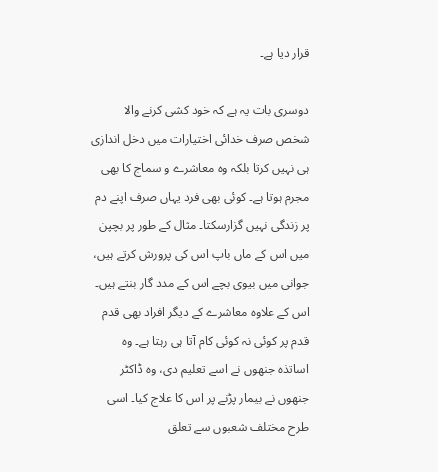قرار دیا ہے۔

دوسری بات یہ ہے کہ خود کشی کرنے والا شخص صرف خدائی اختیارات میں دخل اندازی ہی نہیں کرتا بلکہ وہ معاشرے و سماج کا بھی مجرم ہوتا ہے۔ کوئی بھی فرد یہاں صرف اپنے دم پر زندگی نہیں گزارسکتا۔ مثال کے طور پر بچپن میں اس کے ماں باپ اس کی پرورش کرتے ہیں، جوانی میں بیوی بچے اس کے مدد گار بنتے ہیں۔ اس کے علاوہ معاشرے کے دیگر افراد بھی قدم قدم پر کوئی نہ کوئی کام آتا ہی رہتا ہے۔ وہ اساتذہ جنھوں نے اسے تعلیم دی، وہ ڈاکٹر جنھوں نے بیمار پڑنے پر اس کا علاج کیا۔ اسی طرح مختلف شعبوں سے تعلق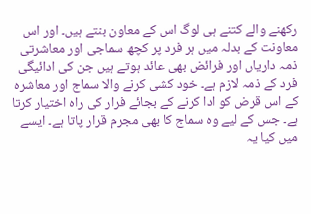رکھنے والے کتنے ہی لوگ اس کے معاون بنتے ہیں۔ اور اس معاونت کے بدلہ میں ہر فرد پر کچھ سماجی اور معاشرتی ذمہ داریاں اور فرائض بھی عائد ہوتے ہیں جن کی ادائیگی فرد کے ذمہ لازم ہے۔ خود کشی کرنے والا سماج اور معاشرہ کے اس قرض کو ادا کرنے کے بجائے فرار کی راہ اختیار کرتا ہے۔ جس کے لیے وہ سماج کا بھی مجرم قرار پاتا ہے۔ ایسے میں کیا یہ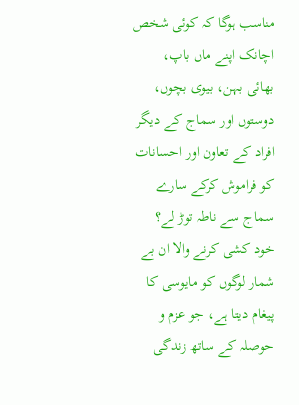مناسب ہوگا کہ کوئی شخص اچانک اپنے ماں باپ، بھائی بہن، بیوی بچوں، دوستوں اور سماج کے دیگر افراد کے تعاون اور احسانات کو فراموش کرکے سارے سماج سے ناطہ توڑ لے؟ خود کشی کرنے والا ان بے شمار لوگوں کو مایوسی کا پیغام دیتا ہے، جو عزم و حوصلہ کے ساتھ زندگی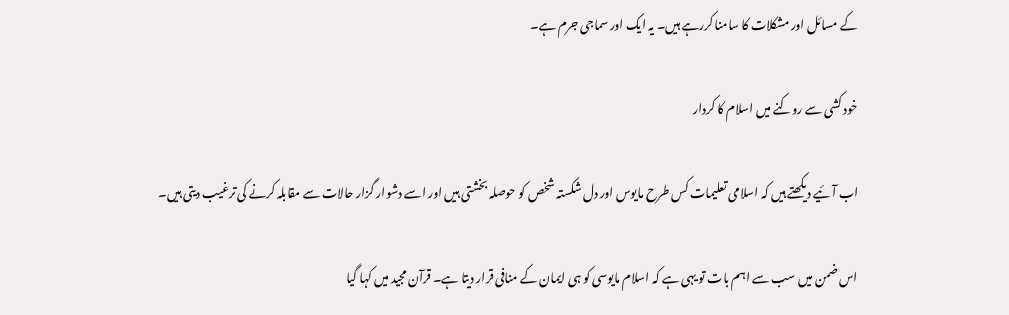کے مسائل اور مشکلات کا سامنا کررہے ہیں۔ یہ ایک اور سماجی جرم ہے۔

خود کشی سے روکنے میں اسلام کا کردار

اب آئیے دیکھتے ہیں کہ اسلامی تعلیمات کس طرح مایوس اور دل شکستہ شخص کو حوصلہ بخشتی ہیں اور اسے دشوار گزار حالات سے مقابلہ کرنے کی ترغیب دیتی ہیں۔

اس ضمن میں سب سے اہم بات تو یہی ہے کہ اسلام مایوسی کو ہی ایمان کے منافی قرار دیتا ہے۔ قرآن مجید میں کہا گیا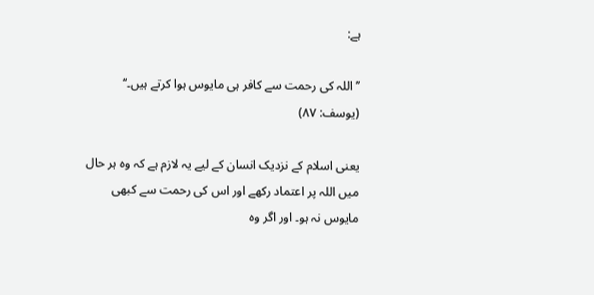ہے:

’’اللہ کی رحمت سے کافر ہی مایوس ہوا کرتے ہیں۔‘‘ (یوسف: ۸۷)

یعنی اسلام کے نزدیک انسان کے لیے یہ لازم ہے کہ وہ ہر حال میں اللہ پر اعتماد رکھے اور اس کی رحمت سے کبھی مایوس نہ ہو۔ اور اگر وہ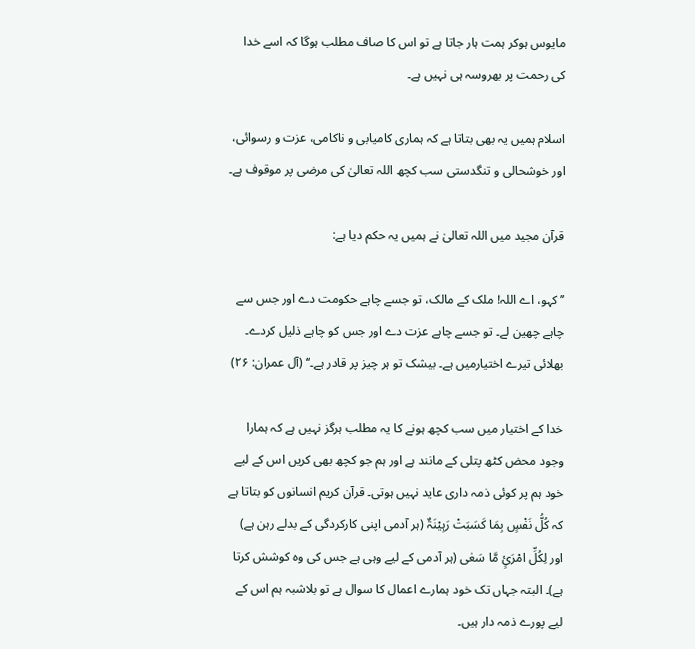مایوس ہوکر ہمت ہار جاتا ہے تو اس کا صاف مطلب ہوگا کہ اسے خدا کی رحمت پر بھروسہ ہی نہیں ہے۔

اسلام ہمیں یہ بھی بتاتا ہے کہ ہماری کامیابی و ناکامی، عزت و رسوائی، اور خوشحالی و تنگدستی سب کچھ اللہ تعالیٰ کی مرضی پر موقوف ہے۔

قرآن مجید میں اللہ تعالیٰ نے ہمیں یہ حکم دیا ہے:

’’کہو، اے اللہ! ملک کے مالک، تو جسے چاہے حکومت دے اور جس سے چاہے چھین لے۔ تو جسے چاہے عزت دے اور جس کو چاہے ذلیل کردے۔ بھلائی تیرے اختیارمیں ہے۔ بیشک تو ہر چیز پر قادر ہے۔‘‘ (آل عمران: ۲۶)

خدا کے اختیار میں سب کچھ ہونے کا یہ مطلب ہرگز نہیں ہے کہ ہمارا وجود محض کٹھ پتلی کے مانند ہے اور ہم جو کچھ بھی کریں اس کے لیے خود ہم پر کوئی ذمہ داری عاید نہیں ہوتی۔ قرآن کریم انسانوں کو بتاتا ہے کہ کُلُّ نَفْسٍ بِمَا کَسَبَتْ رَہِیْنَۃٌ (ہر آدمی اپنی کارکردگی کے بدلے رہن ہے) اور لِکُلِّ امْرَئٍ مَّا سَعٰی (ہر آدمی کے لیے وہی ہے جس کی وہ کوشش کرتا ہے)۔ البتہ جہاں تک خود ہمارے اعمال کا سوال ہے تو بلاشبہ ہم اس کے لیے پورے ذمہ دار ہیں۔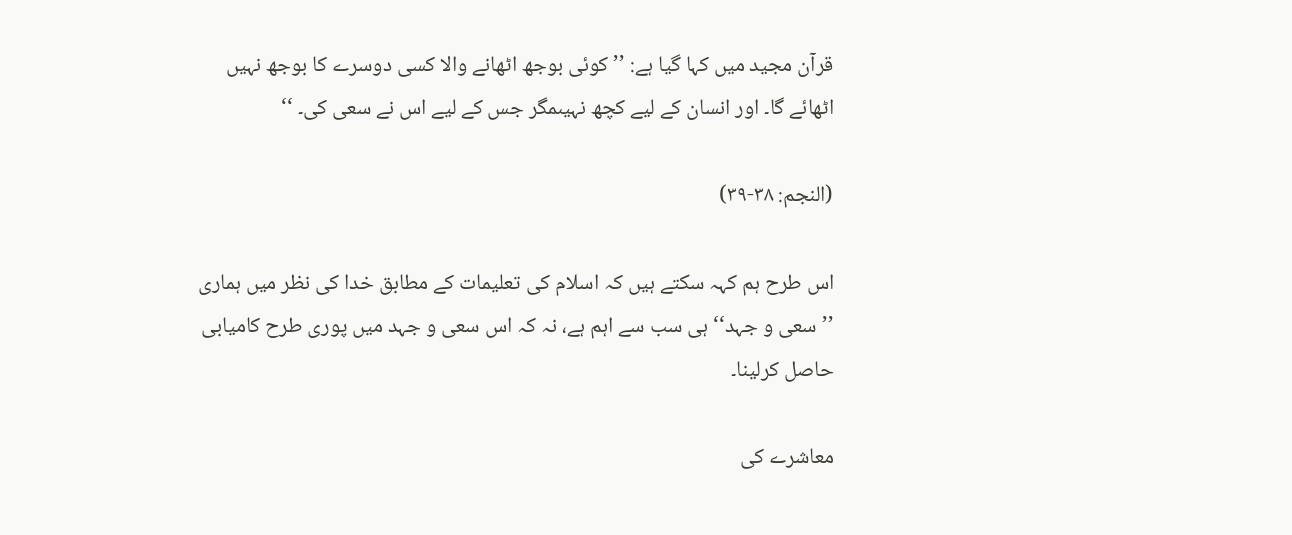قرآن مجید میں کہا گیا ہے: ’’کوئی بوجھ اٹھانے والا کسی دوسرے کا بوجھ نہیں اٹھائے گا۔ اور انسان کے لیے کچھ نہیںمگر جس کے لیے اس نے سعی کی۔ ‘‘

(النجم: ۳۸-۳۹)

اس طرح ہم کہہ سکتے ہیں کہ اسلام کی تعلیمات کے مطابق خدا کی نظر میں ہماری ’’سعی و جہد‘‘ ہی سب سے اہم ہے، نہ کہ اس سعی و جہد میں پوری طرح کامیابی حاصل کرلینا۔

معاشرے کی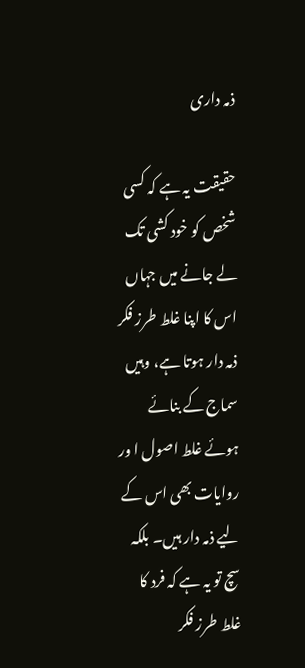ذمہ داری

حقیقت یہ ہے کہ کسی شخص کو خود کشی تک لے جانے میں جہاں اس کا اپنا غلط طرز فکر ذمہ دار ہوتا ہے، وہیں سماج کے بنائے ہوئے غلط اصول ا ور روایات بھی اس کے لیے ذمہ دار ہیں۔ بلکہ سچ تو یہ ہے کہ فرد کا غلط طرز فکر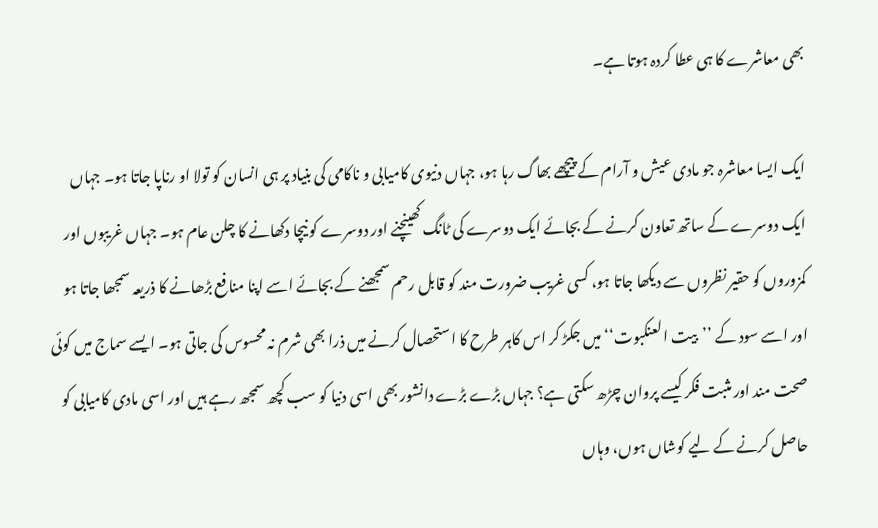بھی معاشرے کا ہی عطا کردہ ہوتا ہے۔

ایک ایسا معاشرہ جو مادی عیش و آرام کے پیچھے بھاگ رہا ہو، جہاں دنیوی کامیابی و ناکامی کی بنیاد پر ہی انسان کو تولا او رناپا جاتا ہو۔ جہاں ایک دوسرے کے ساتھ تعاون کرنے کے بجائے ایک دوسرے کی ٹانگ کھینچنے اور دوسرے کو نیچا دکھانے کا چلن عام ہو۔ جہاں غریبوں اور کمزوروں کو حقیر نظروں سے دیکھا جاتا ہو، کسی غریب ضرورت مند کو قابل رحم سمجھنے کے بجائے اسے اپنا منافع بڑھانے کا ذریعہ سمجھا جاتا ہو اور اسے سود کے ’’بیت العنکبوت‘‘ میں جکڑ کر اس کاہر طرح کا استحصال کرنے میں ذرا بھی شرم نہ محسوس کی جاتی ہو۔ ایسے سماج میں کوئی صحت مند اور مثبت فکر کیسے پروان چڑھ سکتی ہے؟ جہاں بڑے بڑے دانشور بھی اسی دنیا کو سب کچھ سمجھ رہے ہیں اور اسی مادی کامیابی کو حاصل کرنے کے لیے کوشاں ہوں، وہاں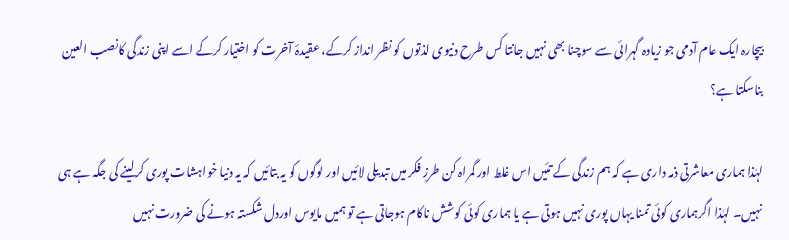بیچارہ ایک عام آدمی جو زیادہ گہرائی سے سوچنا بھی نہیں جانتا کس طرح دنیوی لذتوں کو نظر انداز کرکے، عقیدۂ آخرت کو اختیار کرکے اسے اپنی زندگی کانصب العین بناسکتا ہے؟

لہٰذا ہماری معاشرتی ذمہ داری ہے کہ ہم زندگی کے تئیں اس غلط اور گمراہ کن طرزِ فکر میں تبدیلی لائیں اور لوگوں کو یہ بتائیں کہ یہ دنیا خواہشات پوری کرلینے کی جگہ ہے ہی نہیں۔ لہٰذا اگرہماری کوئی تمنا یہاں پوری نہیں ہوتی ہے یا ہماری کوئی کوشش ناکام ہوجاتی ہے تو ہمیں مایوس اوردل شکستہ ہونے کی ضرورت نہیں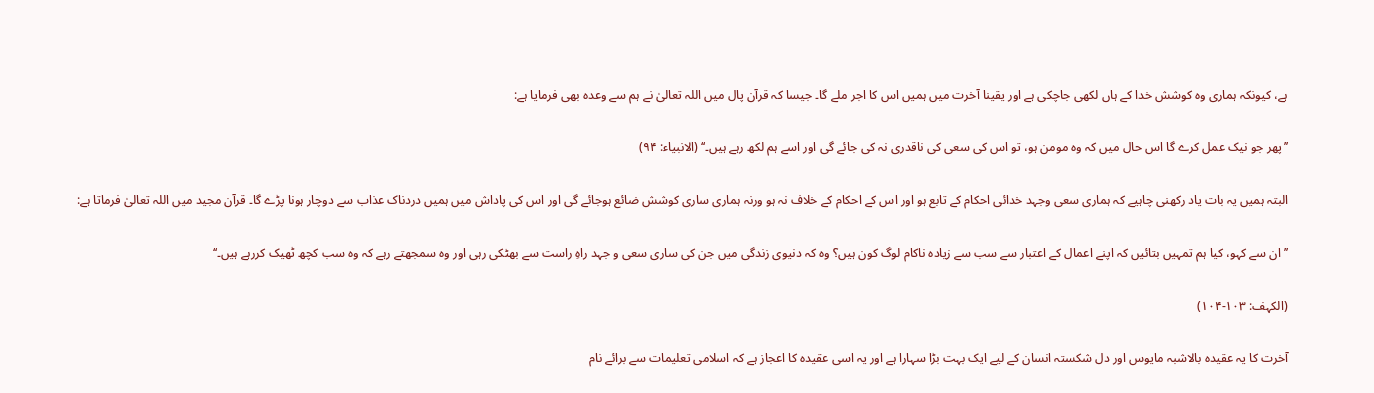ہے، کیونکہ ہماری وہ کوشش خدا کے ہاں لکھی جاچکی ہے اور یقینا آخرت میں ہمیں اس کا اجر ملے گا۔ جیسا کہ قرآن پال میں اللہ تعالیٰ نے ہم سے وعدہ بھی فرمایا ہے:

’’پھر جو نیک عمل کرے گا اس حال میں کہ وہ مومن ہو، تو اس کی سعی کی ناقدری نہ کی جائے گی اور اسے ہم لکھ رہے ہیں۔‘‘ (الانبیاء: ۹۴)

البتہ ہمیں یہ بات یاد رکھنی چاہیے کہ ہماری سعی وجہد خدائی احکام کے تابع ہو اور اس کے احکام کے خلاف نہ ہو ورنہ ہماری ساری کوشش ضائع ہوجائے گی اور اس کی پاداش میں ہمیں دردناک عذاب سے دوچار ہونا پڑے گا۔ قرآن مجید میں اللہ تعالیٰ فرماتا ہے:

’’ان سے کہو، کیا ہم تمہیں بتائیں کہ اپنے اعمال کے اعتبار سے سب سے زیادہ ناکام لوگ کون ہیں؟ وہ کہ دنیوی زندگی میں جن کی ساری سعی و جہد راہِ راست سے بھٹکی رہی اور وہ سمجھتے رہے کہ وہ سب کچھ ٹھیک کررہے ہیں۔‘‘

(الکہف: ۱۰۳-۱۰۴)

آخرت کا یہ عقیدہ بالاشبہ مایوس اور دل شکستہ انسان کے لیے ایک بہت بڑا سہارا ہے اور یہ اسی عقیدہ کا اعجاز ہے کہ اسلامی تعلیمات سے برائے نام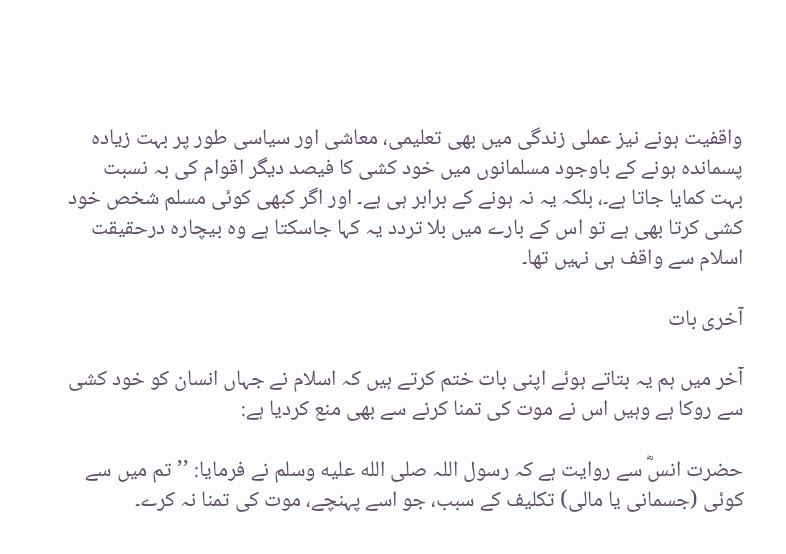واقفیت ہونے نیز عملی زندگی میں بھی تعلیمی، معاشی اور سیاسی طور پر بہت زیادہ پسماندہ ہونے کے باوجود مسلمانوں میں خود کشی کا فیصد دیگر اقوام کی بہ نسبت بہت کمایا جاتا ہے۔، بلکہ یہ نہ ہونے کے برابر ہی ہے۔ اور اگر کبھی کوئی مسلم شخص خود کشی کرتا بھی ہے تو اس کے بارے میں بلا تردد یہ کہا جاسکتا ہے وہ بیچارہ درحقیقت اسلام سے واقف ہی نہیں تھا۔

آخری بات

آخر میں ہم یہ بتاتے ہوئے اپنی بات ختم کرتے ہیں کہ اسلام نے جہاں انسان کو خود کشی سے روکا ہے وہیں اس نے موت کی تمنا کرنے سے بھی منع کردیا ہے:

حضرت انسؓ سے روایت ہے کہ رسول اللہ صلى الله عليه وسلم نے فرمایا: ’’تم میں سے کوئی (جسمانی یا مالی) تکلیف کے سبب، جو اسے پہنچے، موت کی تمنا نہ کرے۔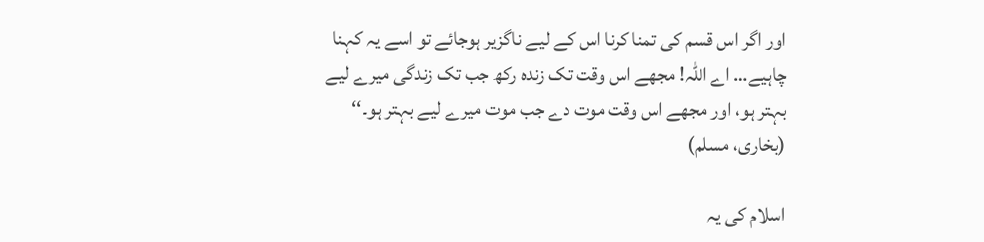اور اگر اس قسم کی تمنا کرنا اس کے لیے ناگزیر ہوجائے تو اسے یہ کہنا چاہیے… اے اللہ! مجھے اس وقت تک زندہ رکھ جب تک زندگی میرے لیے بہتر ہو، اور مجھے اس وقت موت دے جب موت میرے لیے بہتر ہو۔‘‘ (بخاری، مسلم)

اسلام کی یہ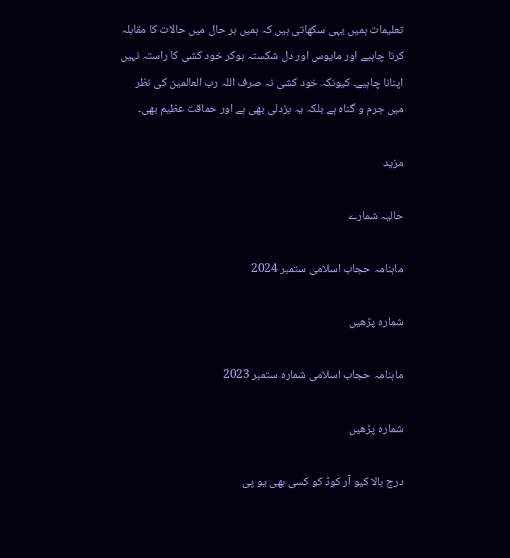تعلیمات ہمیں یہی سکھاتی ہیں کہ ہمیں ہر حال میں حالات کا مقابلہ کرنا چاہیے اور مایوس اور دل شکستہ ہوکر خود کشی کا راستہ نہیں اپنانا چاہیے۔ کیونکہ خود کشی نہ صرف اللہ رب العالمین کی نظر میں جرم و گناہ ہے بلکہ یہ بزدلی بھی ہے اور حماقت عظیم بھی۔

مزید

حالیہ شمارے

ماہنامہ حجاب اسلامی ستمبر 2024

شمارہ پڑھیں

ماہنامہ حجاب اسلامی شمارہ ستمبر 2023

شمارہ پڑھیں

درج بالا کیو آر کوڈ کو کسی بھی یو پی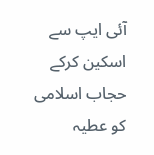آئی ایپ سے اسکین کرکے حجاب اسلامی کو عطیہ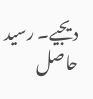دیجیے۔ رسید حاصل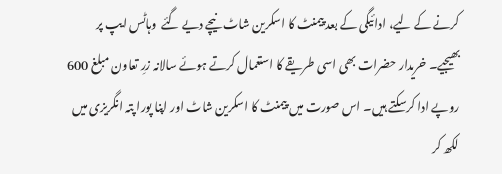کرنے کے لیے، ادائیگی کے بعد پیمنٹ کا اسکرین شاٹ نیچے دیے گئے  وہاٹس ایپ پر بھیجیے۔ خریدار حضرات بھی اسی طریقے کا استعمال کرتے ہوئے سالانہ زرِ تعاون مبلغ 600 روپے ادا کرسکتے ہیں۔ اس صورت میں پیمنٹ کا اسکرین شاٹ اور اپنا پورا پتہ انگریزی میں لکھ کر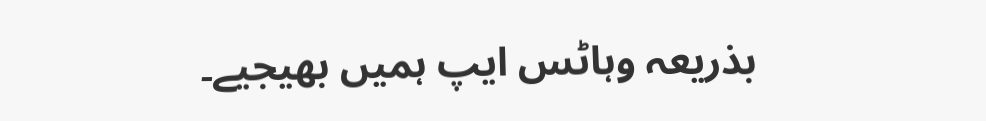بذریعہ وہاٹس ایپ ہمیں بھیجیے۔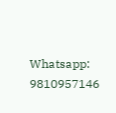Whatsapp: 9810957146